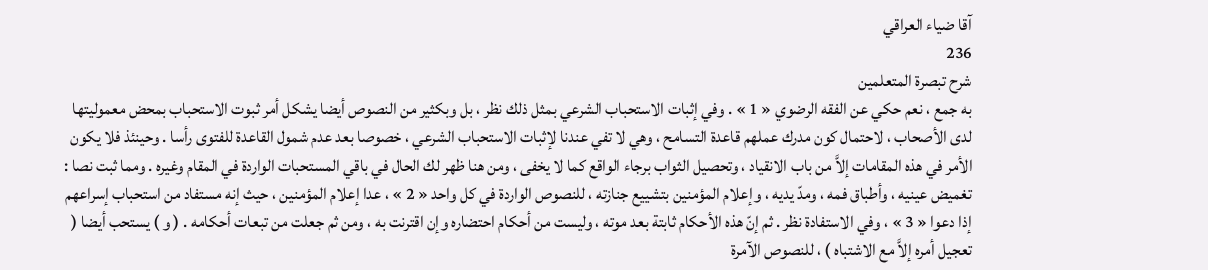آقا ضياء العراقي
236
شرح تبصرة المتعلمين
به جمع ، نعم حكي عن الفقه الرضوي « 1 » . وفي إثبات الاستحباب الشرعي بمثل ذلك نظر ، بل وبكثير من النصوص أيضا يشكل أمر ثبوت الاستحباب بمحض معموليتها لدى الأصحاب ، لاحتمال كون مدرك عملهم قاعدة التسامح ، وهي لا تفي عندنا لإثبات الاستحباب الشرعي ، خصوصا بعد عدم شمول القاعدة للفتوى رأسا . وحينئذ فلا يكون الأمر في هذه المقامات إلاَّ من باب الانقياد ، وتحصيل الثواب برجاء الواقع كما لا يخفى ، ومن هنا ظهر لك الحال في باقي المستحبات الواردة في المقام وغيره . ومما ثبت نصا : تغميض عينيه ، وأطباق فمه ، ومدّ يديه ، وإعلام المؤمنين بتشييع جنازته ، للنصوص الواردة في كل واحد « 2 » ، عدا إعلام المؤمنين ، حيث إنه مستفاد من استحباب إسراعهم إذا دعوا « 3 » ، وفي الاستفادة نظر . ثم إنّ هذه الأحكام ثابتة بعد موته ، وليست من أحكام احتضاره وإن اقترنت به ، ومن ثم جعلت من تبعات أحكامه . ( و ) يستحب أيضا ( تعجيل أمره إلاَّ مع الاشتباه ) ، للنصوص الآمرة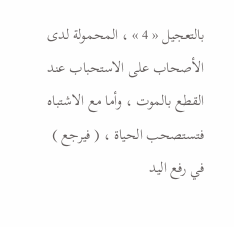بالتعجيل « 4 » ، المحمولة لدى الأصحاب على الاستحباب عند القطع بالموت ، وأما مع الاشتباه فتستصحب الحياة ، ( فيرجع ) في رفع اليد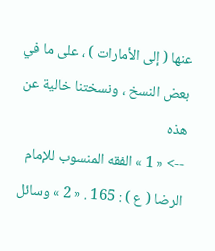عنها ( إلى الأمارات ) ، على ما في بعض النسخ ، ونسختنا خالية عن هذه
--> « 1 » الفقه المنسوب للإمام الرضا ( ع ) : 165 . « 2 » وسائل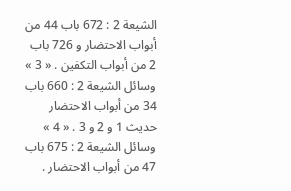الشيعة 2 : 672 باب 44 من أبواب الاحتضار و 726 باب 2 من أبواب التكفين . « 3 » وسائل الشيعة 2 : 660 باب 34 من أبواب الاحتضار حديث 1 و 2 و 3 . « 4 » وسائل الشيعة 2 : 675 باب 47 من أبواب الاحتضار .